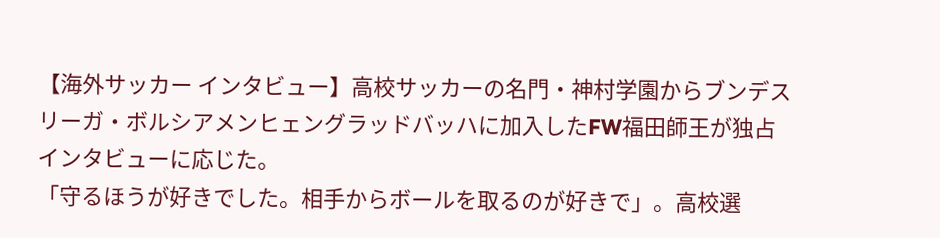【海外サッカー インタビュー】高校サッカーの名門・神村学園からブンデスリーガ・ボルシアメンヒェングラッドバッハに加入したFW福田師王が独占インタビューに応じた。
「守るほうが好きでした。相手からボールを取るのが好きで」。高校選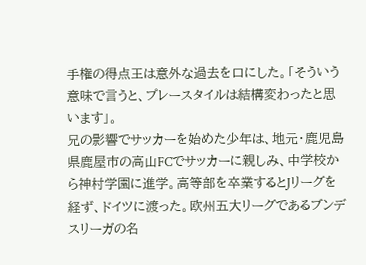手権の得点王は意外な過去を口にした。「そういう意味で言うと、プレースタイルは結構変わったと思います」。
兄の影響でサッカーを始めた少年は、地元・鹿児島県鹿屋市の高山FCでサッカーに親しみ、中学校から神村学園に進学。高等部を卒業するとJリーグを経ず、ドイツに渡った。欧州五大リーグであるブンデスリーガの名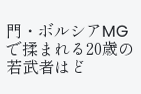門・ボルシアMGで揉まれる20歳の若武者はど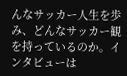んなサッカー人生を歩み、どんなサッカー観を持っているのか。インタビューは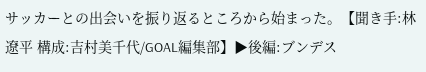サッカーとの出会いを振り返るところから始まった。【聞き手:林遼平 構成:吉村美千代/GOAL編集部】▶後編:ブンデス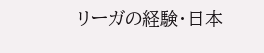リーガの経験・日本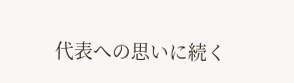代表への思いに続く